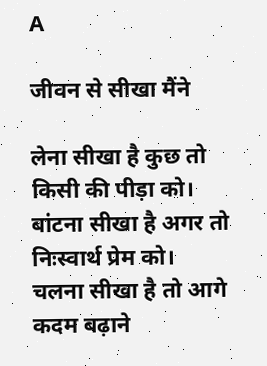A

जीवन से सीखा मैंने

लेना सीखा है कुछ तो किसी की पीड़ा को।
बांटना सीखा है अगर तो निःस्वार्थ प्रेम को।
चलना सीखा है तो आगे कदम बढ़ाने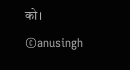को।
©anusingh